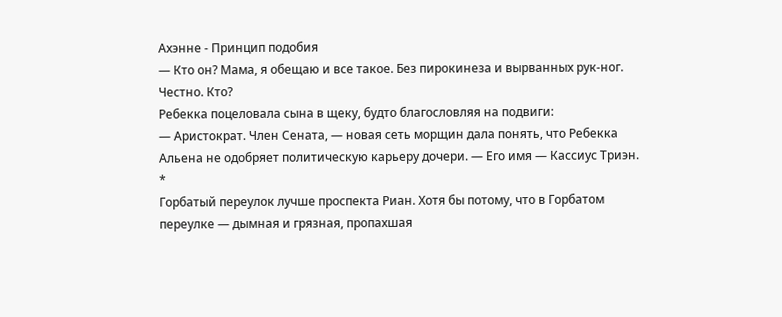Ахэнне - Принцип подобия
— Кто он? Мама, я обещаю и все такое. Без пирокинеза и вырванных рук-ног. Честно. Кто?
Ребекка поцеловала сына в щеку, будто благословляя на подвиги:
— Аристократ. Член Сената, — новая сеть морщин дала понять, что Ребекка Альена не одобряет политическую карьеру дочери. — Его имя — Кассиус Триэн.
*
Горбатый переулок лучше проспекта Риан. Хотя бы потому, что в Горбатом переулке — дымная и грязная, пропахшая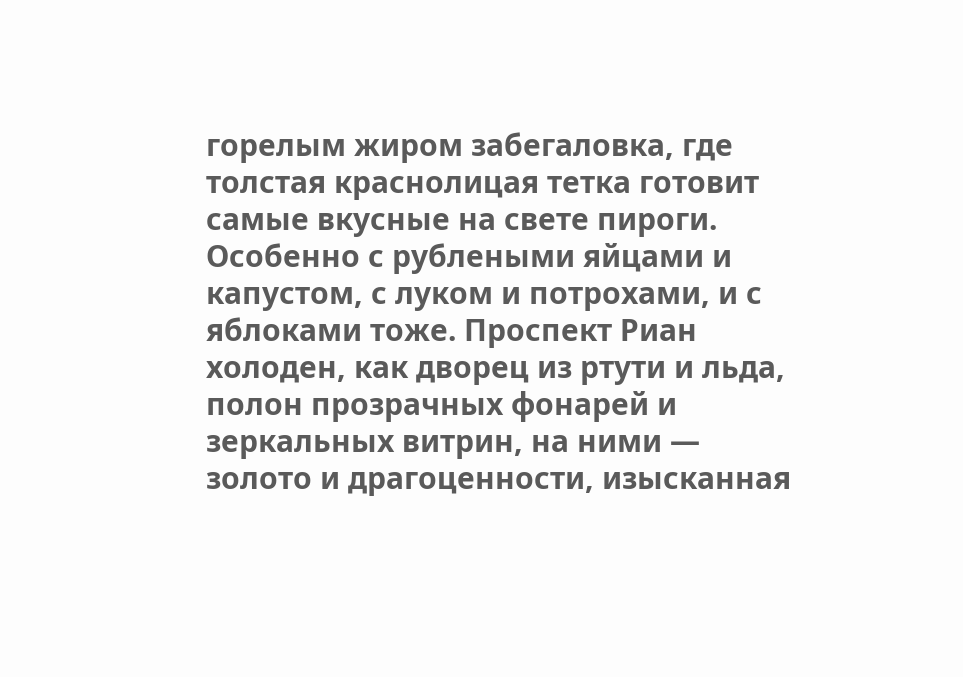горелым жиром забегаловка, где толстая краснолицая тетка готовит самые вкусные на свете пироги. Особенно с рублеными яйцами и капустом, с луком и потрохами, и с яблоками тоже. Проспект Риан холоден, как дворец из ртути и льда, полон прозрачных фонарей и зеркальных витрин, на ними — золото и драгоценности, изысканная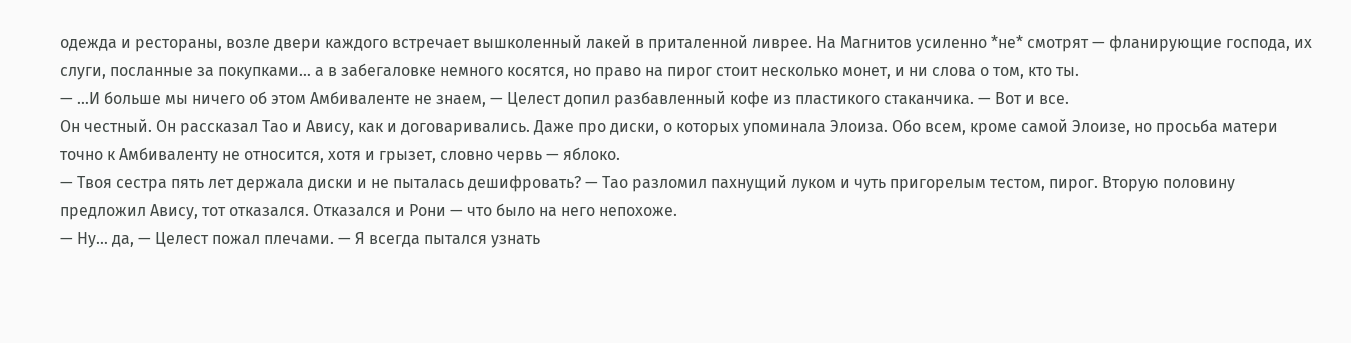одежда и рестораны, возле двери каждого встречает вышколенный лакей в приталенной ливрее. На Магнитов усиленно *не* смотрят — фланирующие господа, их слуги, посланные за покупками… а в забегаловке немного косятся, но право на пирог стоит несколько монет, и ни слова о том, кто ты.
— …И больше мы ничего об этом Амбиваленте не знаем, — Целест допил разбавленный кофе из пластикого стаканчика. — Вот и все.
Он честный. Он рассказал Тао и Авису, как и договаривались. Даже про диски, о которых упоминала Элоиза. Обо всем, кроме самой Элоизе, но просьба матери точно к Амбиваленту не относится, хотя и грызет, словно червь — яблоко.
— Твоя сестра пять лет держала диски и не пыталась дешифровать? — Тао разломил пахнущий луком и чуть пригорелым тестом, пирог. Вторую половину предложил Авису, тот отказался. Отказался и Рони — что было на него непохоже.
— Ну… да, — Целест пожал плечами. — Я всегда пытался узнать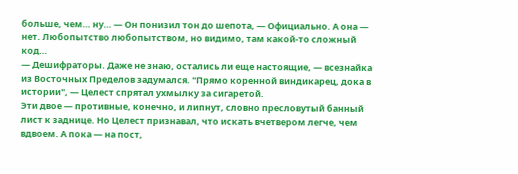больше, чем… ну… — Он понизил тон до шепота, — Официально. А она — нет. Любопытство любопытством, но видимо, там какой-то сложный код…
— Дешифраторы. Даже не знаю, остались ли еще настоящие, — всезнайка из Восточных Пределов задумался. "Прямо коренной виндикарец, дока в истории", — Целест спрятал ухмылку за сигаретой.
Эти двое — противные, конечно, и липнут, словно пресловутый банный лист к заднице. Но Целест признавал, что искать вчетвером легче, чем вдвоем. А пока — на пост,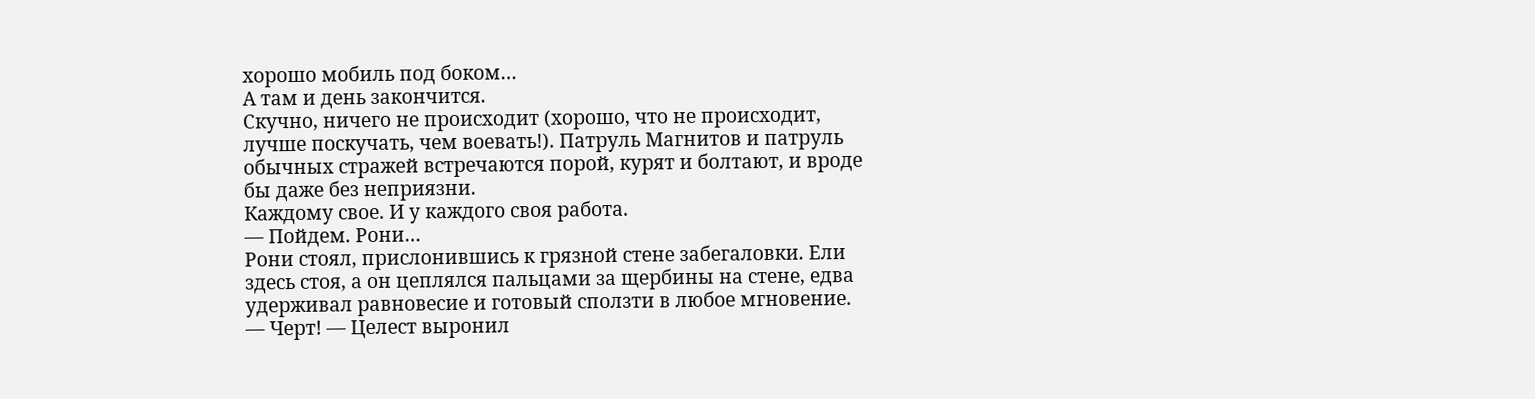хорошо мобиль под боком…
А там и день закончится.
Скучно, ничего не происходит (хорошо, что не происходит, лучше поскучать, чем воевать!). Патруль Магнитов и патруль обычных стражей встречаются порой, курят и болтают, и вроде бы даже без неприязни.
Каждому свое. И у каждого своя работа.
— Пойдем. Рони…
Рони стоял, прислонившись к грязной стене забегаловки. Ели здесь стоя, а он цеплялся пальцами за щербины на стене, едва удерживал равновесие и готовый сползти в любое мгновение.
— Черт! — Целест выронил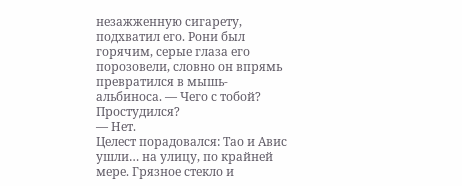незажженную сигарету, подхватил его. Рони был горячим, серые глаза его порозовели, словно он впрямь превратился в мышь-альбиноса. — Чего с тобой? Простудился?
— Нет.
Целест порадовался: Тао и Авис ушли… на улицу, по крайней мере. Грязное стекло и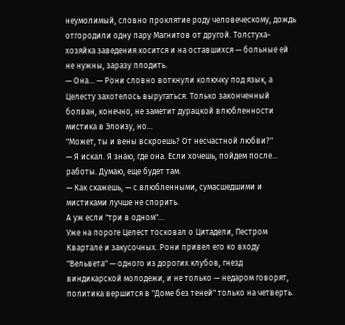неумолимый, словно проклятие роду человеческому, дождь отгородили одну пару Магнитов от другой. Толстуха-хозяйка заведения косится и на оставшихся — больные ей не нужны, заразу плодить.
— Она… — Рони словно воткнули колючку под язык, а Целесту захотелось выругаться. Только законченный болван, конечно, не заметит дурацкой влюбленности мистика в Элоизу, но…
"Может, ты и вены вскроешь? От несчастной любви?"
— Я искал. Я знаю, где она. Если хочешь, пойдем после… работы. Думаю, еще будет там.
— Как скажешь, — с влюбленными, сумасшедшими и мистиками лучше не спорить.
А уж если "три в одном"…
Уже на пороге Целест тосковал о Цитадели, Пестром Квартале и закусочных. Рони привел его ко входу "Вельвета" — одного из дорогих клубов, гнезд виндикарской молодежи, и не только — недаром говорят, политика вершится в "Доме без теней" только на четверть.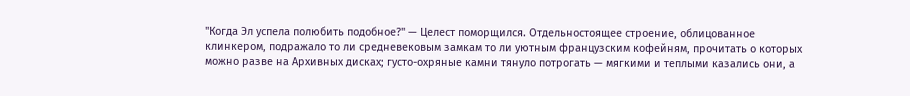"Когда Эл успела полюбить подобное?" — Целест поморщился. Отдельностоящее строение, облицованное клинкером, подражало то ли средневековым замкам то ли уютным французским кофейням, прочитать о которых можно разве на Архивных дисках; густо-охряные камни тянуло потрогать — мягкими и теплыми казались они, а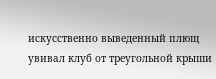искусственно выведенный плющ увивал клуб от треугольной крыши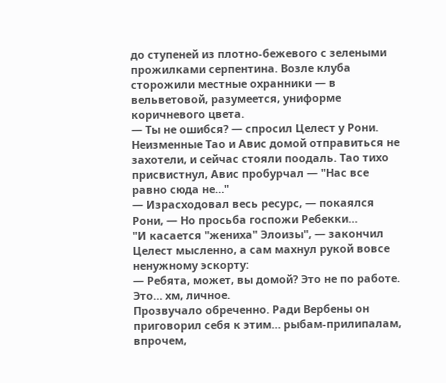до ступеней из плотно-бежевого с зелеными прожилками серпентина. Возле клуба сторожили местные охранники — в вельветовой, разумеется, униформе коричневого цвета.
— Ты не ошибся? — спросил Целест у Рони. Неизменные Тао и Авис домой отправиться не захотели, и сейчас стояли поодаль. Тао тихо присвистнул, Авис пробурчал — "Нас все равно сюда не…"
— Израсходовал весь ресурс, — покаялся Рони, — Но просьба госпожи Ребекки…
"И касается "жениха" Элоизы", — закончил Целест мысленно, а сам махнул рукой вовсе ненужному эскорту:
— Ребята, может, вы домой? Это не по работе. Это… хм, личное.
Прозвучало обреченно. Ради Вербены он приговорил себя к этим… рыбам-прилипалам, впрочем,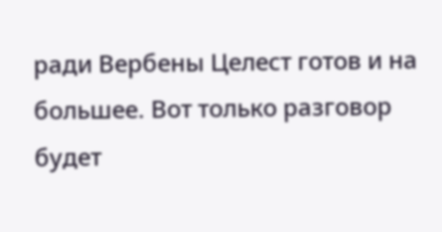ради Вербены Целест готов и на большее. Вот только разговор будет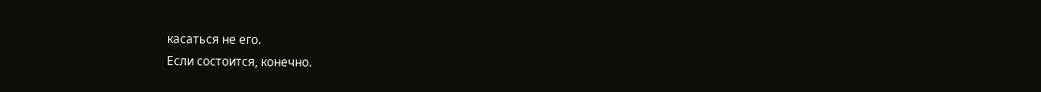касаться не его.
Если состоится, конечно.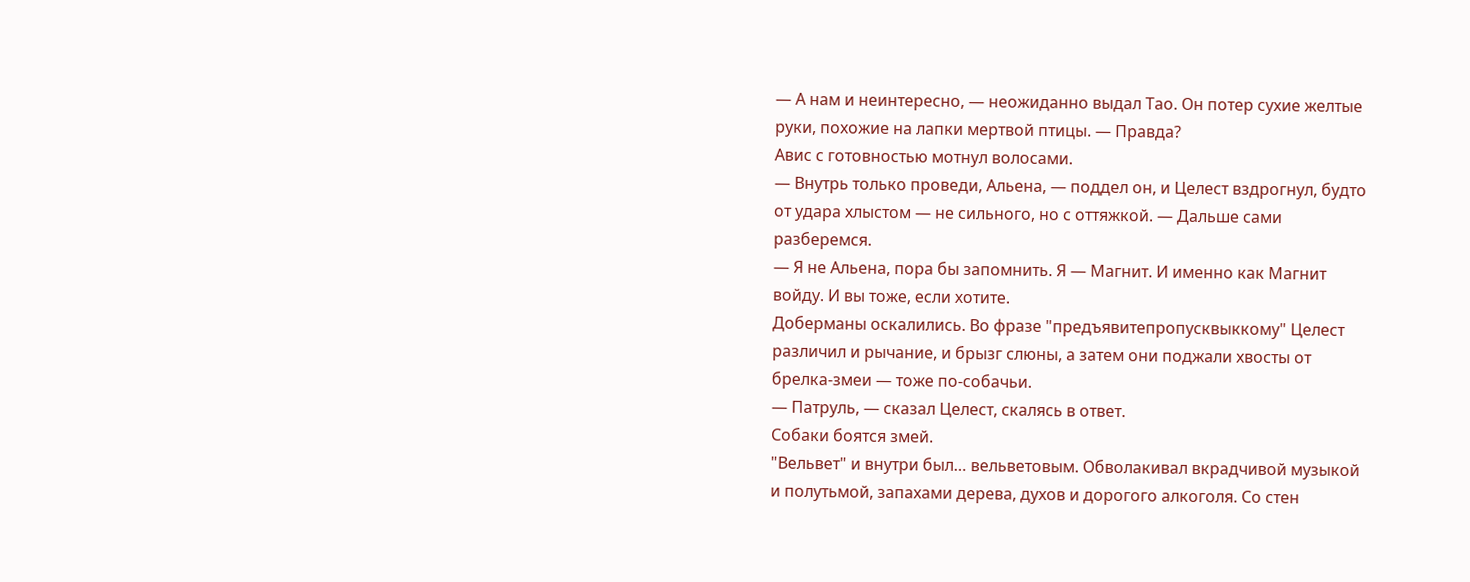— А нам и неинтересно, — неожиданно выдал Тао. Он потер сухие желтые руки, похожие на лапки мертвой птицы. — Правда?
Авис с готовностью мотнул волосами.
— Внутрь только проведи, Альена, — поддел он, и Целест вздрогнул, будто от удара хлыстом — не сильного, но с оттяжкой. — Дальше сами разберемся.
— Я не Альена, пора бы запомнить. Я — Магнит. И именно как Магнит войду. И вы тоже, если хотите.
Доберманы оскалились. Во фразе "предъявитепропусквыккому" Целест различил и рычание, и брызг слюны, а затем они поджали хвосты от брелка-змеи — тоже по-собачьи.
— Патруль, — сказал Целест, скалясь в ответ.
Собаки боятся змей.
"Вельвет" и внутри был… вельветовым. Обволакивал вкрадчивой музыкой и полутьмой, запахами дерева, духов и дорогого алкоголя. Со стен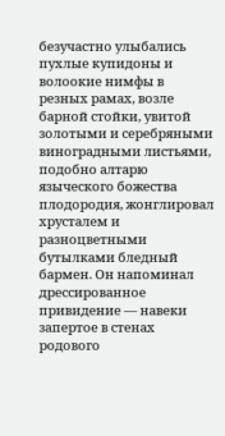безучастно улыбались пухлые купидоны и волоокие нимфы в резных рамах, возле барной стойки, увитой золотыми и серебряными виноградными листьями, подобно алтарю языческого божества плодородия, жонглировал хрусталем и разноцветными бутылками бледный бармен. Он напоминал дрессированное привидение — навеки запертое в стенах родового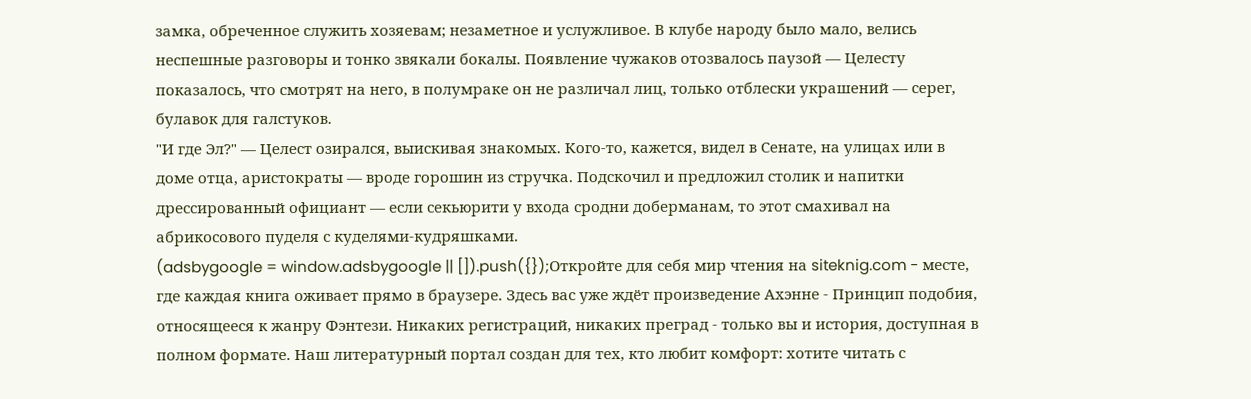замка, обреченное служить хозяевам; незаметное и услужливое. В клубе народу было мало, велись неспешные разговоры и тонко звякали бокалы. Появление чужаков отозвалось паузой — Целесту показалось, что смотрят на него, в полумраке он не различал лиц, только отблески украшений — серег, булавок для галстуков.
"И где Эл?" — Целест озирался, выискивая знакомых. Кого-то, кажется, видел в Сенате, на улицах или в доме отца, аристократы — вроде горошин из стручка. Подскочил и предложил столик и напитки дрессированный официант — если секьюрити у входа сродни доберманам, то этот смахивал на абрикосового пуделя с куделями-кудряшками.
(adsbygoogle = window.adsbygoogle || []).push({});Откройте для себя мир чтения на siteknig.com - месте, где каждая книга оживает прямо в браузере. Здесь вас уже ждёт произведение Ахэнне - Принцип подобия, относящееся к жанру Фэнтези. Никаких регистраций, никаких преград - только вы и история, доступная в полном формате. Наш литературный портал создан для тех, кто любит комфорт: хотите читать с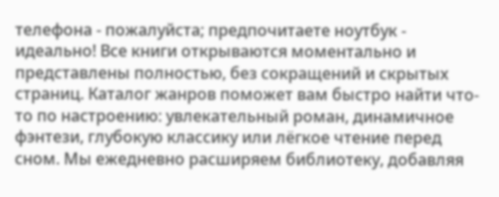телефона - пожалуйста; предпочитаете ноутбук - идеально! Все книги открываются моментально и представлены полностью, без сокращений и скрытых страниц. Каталог жанров поможет вам быстро найти что-то по настроению: увлекательный роман, динамичное фэнтези, глубокую классику или лёгкое чтение перед сном. Мы ежедневно расширяем библиотеку, добавляя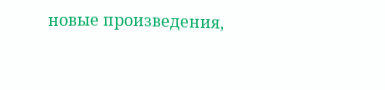новые произведения,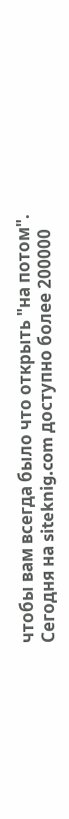чтобы вам всегда было что открыть "на потом". Сегодня на siteknig.com доступно более 200000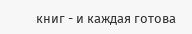книг - и каждая готова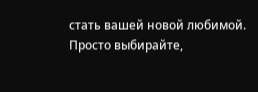стать вашей новой любимой. Просто выбирайте,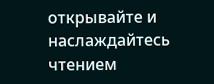открывайте и наслаждайтесь чтением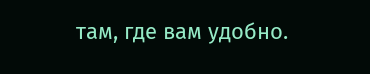там, где вам удобно.